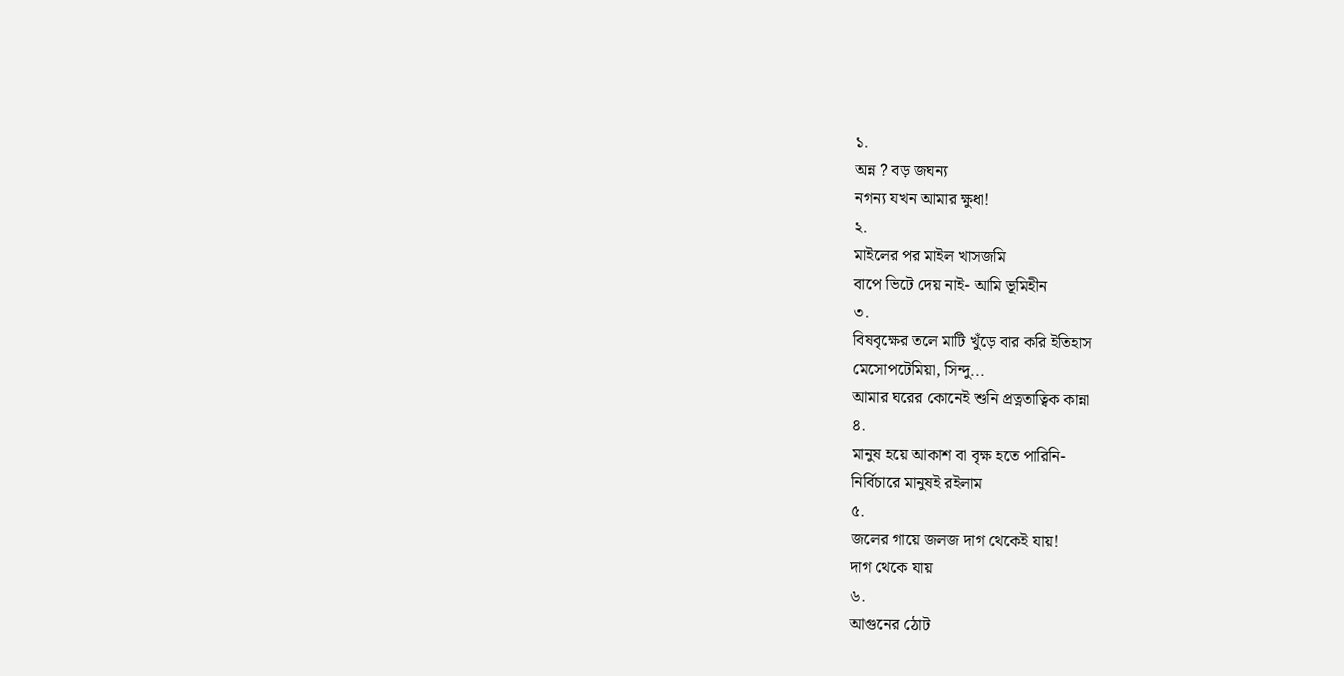১.
অন্ন ? বড় জঘন্য
নগন্য যখন আমার ক্ষুধা!
২.
মাইলের পর মাইল খাসজমি
বাপে ভিটে দেয় নাই- আমি ভূমিহীন
৩.
বিষবৃক্ষের তলে মাটি খুঁড়ে বার করি ইতিহাস
মেসোপটেমিয়া, সিন্দু...
আমার ঘরের কোনেই শুনি প্রত্নতাত্বিক কান্না
৪.
মানুষ হয়ে আকাশ বা বৃক্ষ হতে পারিনি-
নির্বিচারে মানুষই রইলাম
৫.
জলের গায়ে জলজ দাগ থেকেই যায়!
দাগ থেকে যায়
৬.
আগুনের ঠোট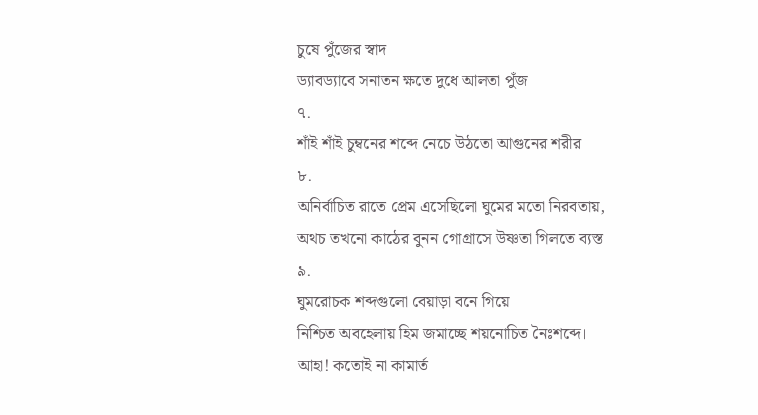চুষে পুঁজের স্বাদ
ড্যাবড্যাবে সনাতন ক্ষতে দুধে আলতা পুঁজ
৭.
শাঁই শাঁই চুম্বনের শব্দে নেচে উঠতো আগুনের শরীর
৮.
অনির্বাচিত রাতে প্রেম এসেছিলো ঘুমের মতো নিরবতায়,
অথচ তখনো কাঠের বুনন গোগ্রাসে উষ্ণতা গিলতে ব্যস্ত
৯.
ঘুমরোচক শব্দগুলো বেয়াড়া বনে গিয়ে
নিশ্চিত অবহেলায় হিম জমাচ্ছে শয়নোচিত নৈঃশব্দে।
আহা! কতোই না কামার্ত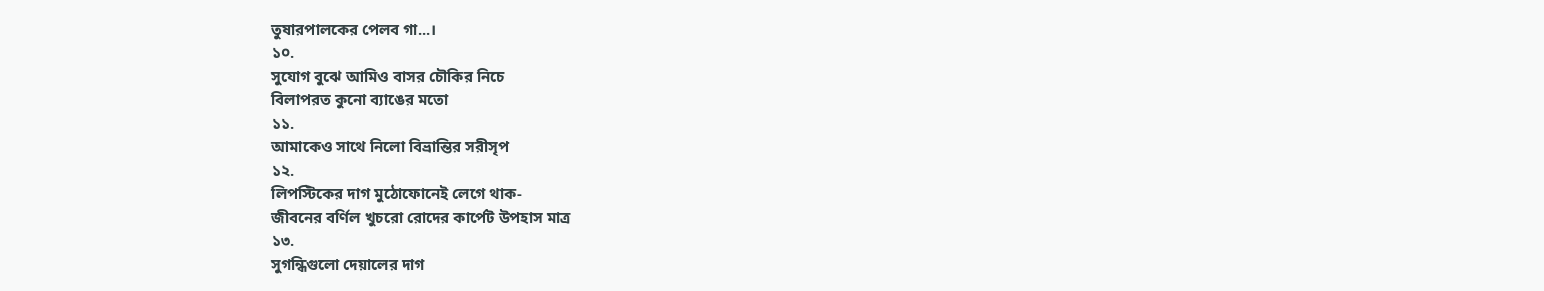তুষারপালকের পেলব গা...।
১০.
সুযোগ বুঝে আমিও বাসর চৌকির নিচে
বিলাপরত কুনো ব্যাঙের মতো
১১.
আমাকেও সাথে নিলো বিভ্রান্তির সরীসৃপ
১২.
লিপস্টিকের দাগ মুঠোফোনেই লেগে থাক-
জীবনের বর্ণিল খুচরো রোদের কার্পেট উপহাস মাত্র
১৩.
সুগন্ধিগুলো দেয়ালের দাগ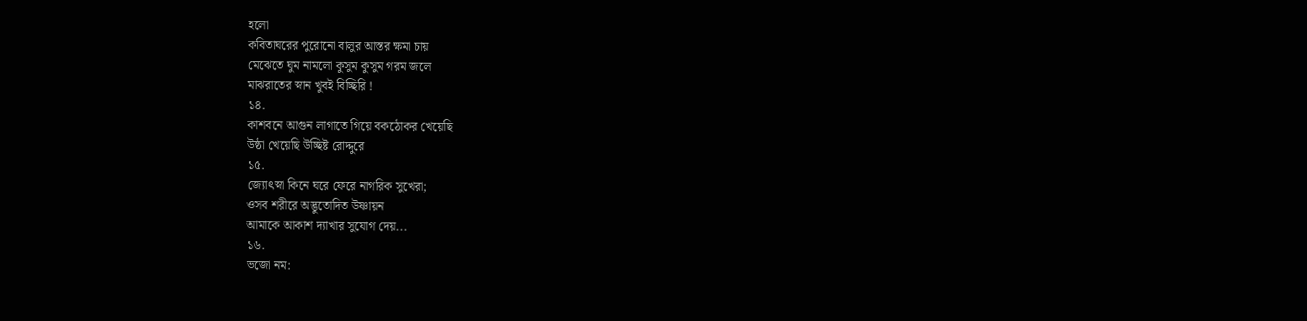হলো
কবিতাঘরের পুরোনো বালুর আস্তর ক্ষমা চায়
মেঝেতে ঘুম নামলো কুসুম কুসুম গরম জলে
মাঝরাতের স্নান খুবই বিচ্ছিরি !
১৪.
কাশবনে আগুন লাগাতে গিয়ে বকঠোকর খেয়েছি
উষ্ঠা খেয়েছি উচ্ছিষ্ট রোদ্দুরে
১৫.
জ্যোৎস্না কিনে ঘরে ফেরে নাগরিক সুখেরা;
ওসব শরীরে অদ্ভুতোদিত উষ্ণায়ন
আমাকে আকাশ দ্যাখার সুযোগ দেয়...
১৬.
ভজো নম: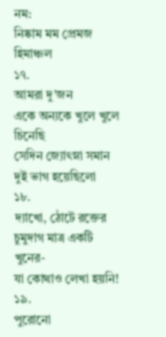নম:
নিষ্কাম মম প্রেমজ হিমাঞ্চল
১৭.
আমরা দু'জন
একে অন্যকে খুলে খুলে চিনেছি
সেদিন জ্যোৎস্না সমান দুই ভাগ হয়েছিলো
১৮.
দ্যাখো, ঠোটে রক্তের চুমুদাগ মাত্র একটি খুনের-
যা কোথাও লেখা হয়নি!
১৯.
পুরোনো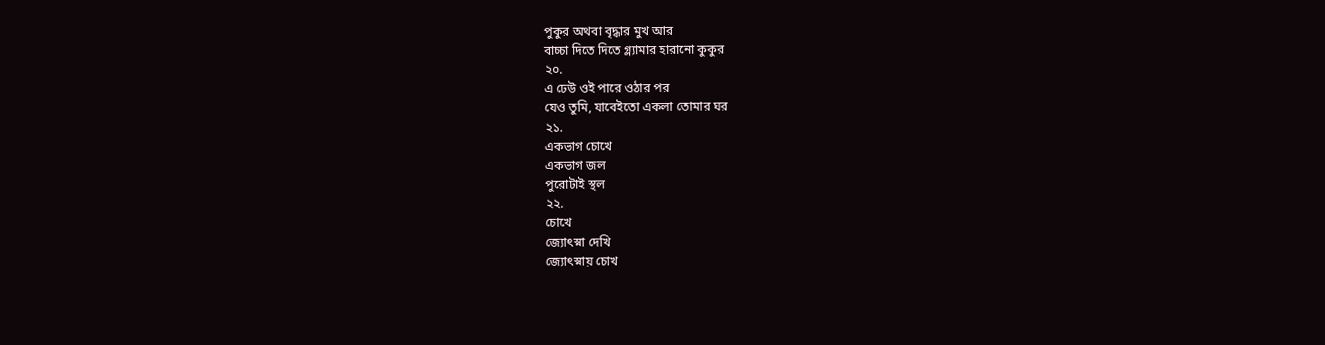পুকুর অথবা বৃদ্ধার মুখ আর
বাচ্চা দিতে দিতে গ্ল্যামার হারানো কুকুর
২০.
এ ঢেউ ওই পারে ওঠার পর
যেও তুমি, যাবেইতো একলা তোমার ঘর
২১.
একভাগ চোখে
একভাগ জল
পুরোটাই স্থল
২২.
চোখে
জ্যোৎস্না দেখি
জ্যোৎস্নায় চোখ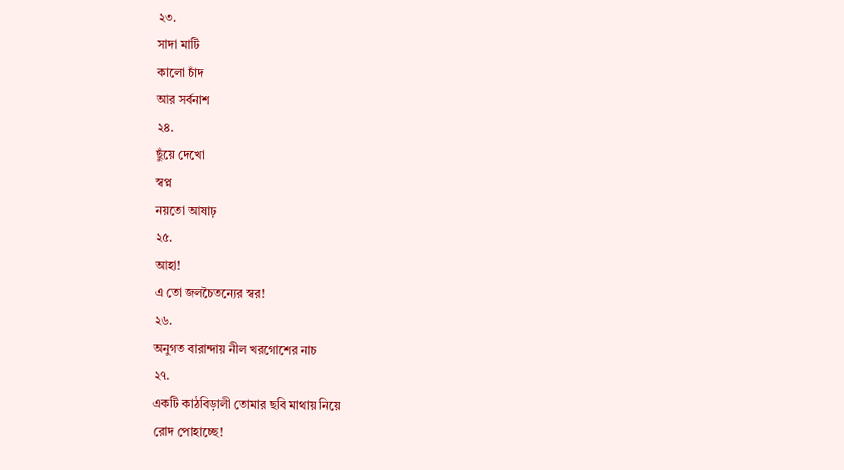২৩.
সাদা মাটি
কালো চাঁদ
আর সর্বনাশ
২৪.
ছুঁয়ে দেখো
স্বপ্ন
নয়তো আষাঢ়
২৫.
আহা!
এ তো জলচৈতন্যের স্বর!
২৬.
অনুগত বারান্দায় নীল খরগোশের নাচ
২৭.
একটি কাঠবিড়ালী তোমার ছবি মাথায় নিয়ে
রোদ পোহাচ্ছে!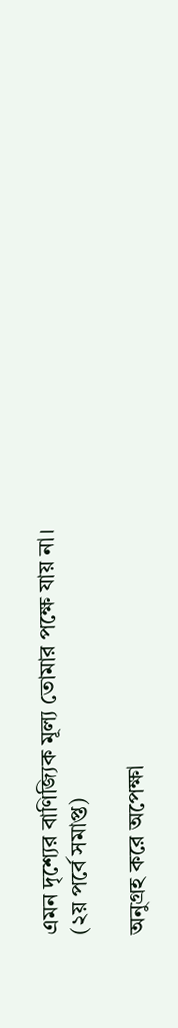এমন দৃশ্যের বাণিজ্যিক মূল্য তোমার পক্ষে যায় না।
(২য় পর্বে সমাপ্ত)

অনুগ্রহ করে অপেক্ষা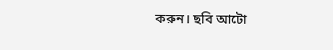করুন। ছবি আটো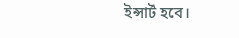ইন্সার্ট হবে।